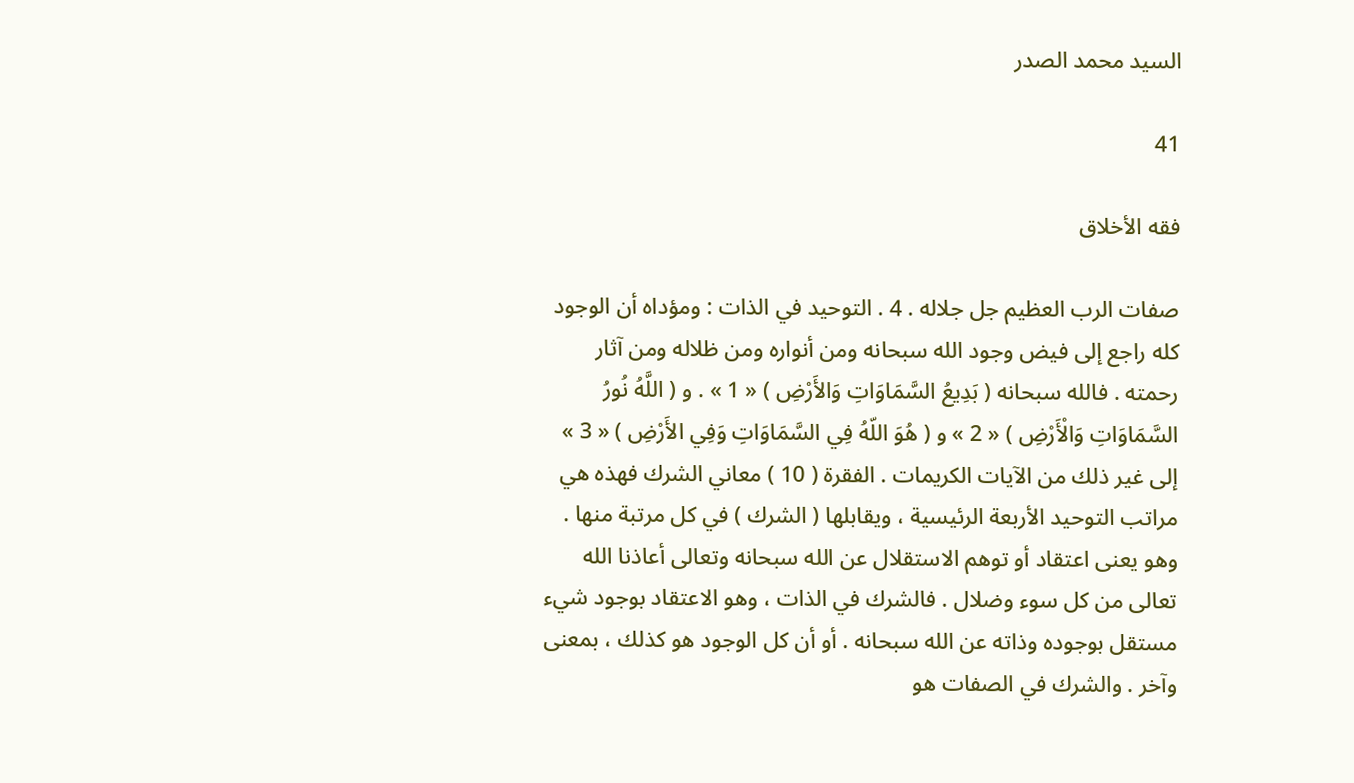السيد محمد الصدر

41

فقه الأخلاق

صفات الرب العظيم جل جلاله . 4 . التوحيد في الذات : ومؤداه أن الوجود كله راجع إلى فيض وجود الله سبحانه ومن أنواره ومن ظلاله ومن آثار رحمته . فالله سبحانه ( بَدِيعُ السَّمَاوَاتِ وَالأَرْضِ ) « 1 » . و ( اللَّهُ نُورُ السَّمَاوَاتِ وَالْأَرْضِ ) « 2 » و ( هُوَ اللّهُ فِي السَّمَاوَاتِ وَفِي الأَرْضِ ) « 3 » إلى غير ذلك من الآيات الكريمات . الفقرة ( 10 ) معاني الشرك فهذه هي مراتب التوحيد الأربعة الرئيسية ، ويقابلها ( الشرك ) في كل مرتبة منها . وهو يعنى اعتقاد أو توهم الاستقلال عن الله سبحانه وتعالى أعاذنا الله تعالى من كل سوء وضلال . فالشرك في الذات ، وهو الاعتقاد بوجود شيء مستقل بوجوده وذاته عن الله سبحانه . أو أن كل الوجود هو كذلك ، بمعنى وآخر . والشرك في الصفات هو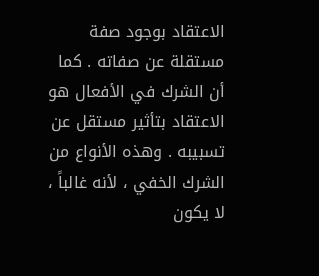الاعتقاد بوجود صفة مستقلة عن صفاته . كما أن الشرك في الأفعال هو الاعتقاد بتأثير مستقل عن تسبيبه . وهذه الأنواع من الشرك الخفي ، لأنه غالباً ، لا يكون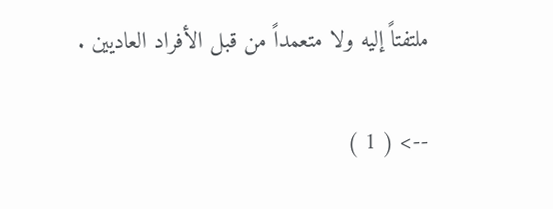ملتفتاً إليه ولا متعمداً من قبل الأفراد العاديين .

--> ( 1 )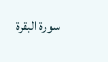سورة البقرة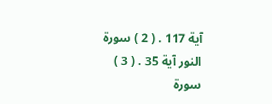آية 117 . ( 2 ) سورة النور آية 35 . ( 3 ) سورة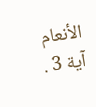الأنعام آية 3 .